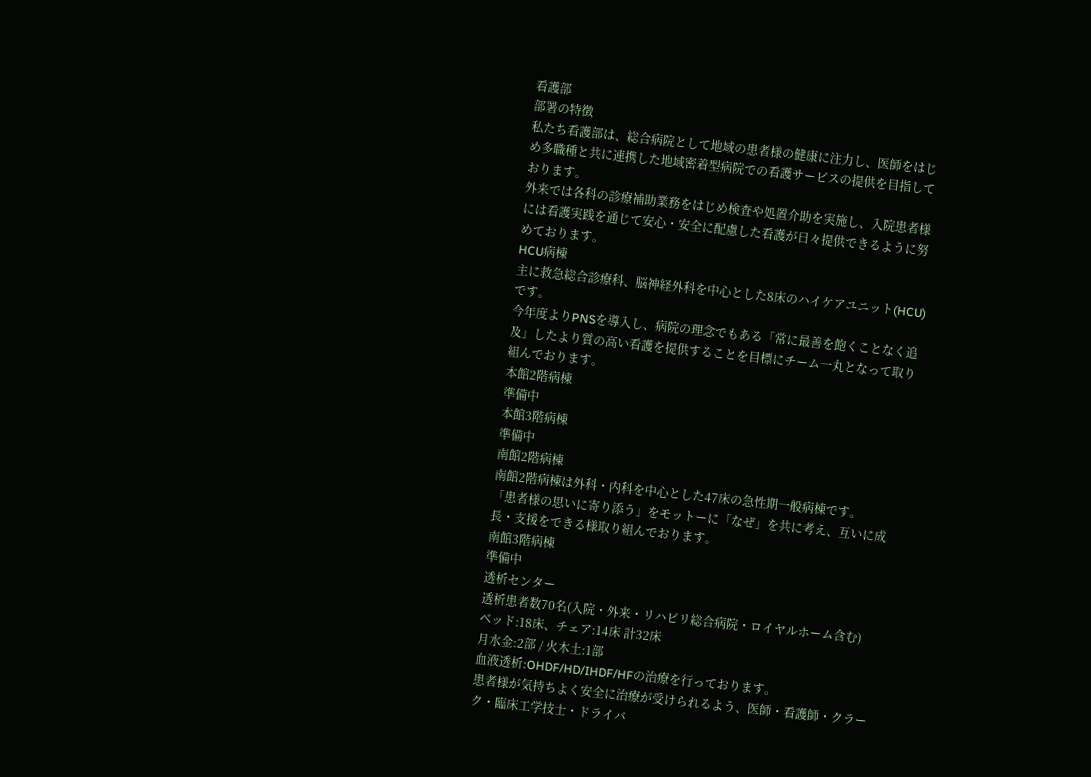看護部
部署の特徴
私たち看護部は、総合病院として地域の患者様の健康に注力し、医師をはじめ多職種と共に連携した地域密着型病院での看護サービスの提供を目指しております。
外来では各科の診療補助業務をはじめ検査や処置介助を実施し、入院患者様には看護実践を通じて安心・安全に配慮した看護が日々提供できるように努めております。
HCU病棟
主に救急総合診療科、脳神経外科を中心とした8床のハイケアユニット(HCU)です。
今年度よりPNSを導入し、病院の理念でもある「常に最善を飽くことなく追及」したより質の高い看護を提供することを目標にチーム一丸となって取り組んでおります。
本館2階病棟
準備中
本館3階病棟
準備中
南館2階病棟
南館2階病棟は外科・内科を中心とした47床の急性期一般病棟です。
「患者様の思いに寄り添う」をモットーに「なぜ」を共に考え、互いに成長・支援をできる様取り組んでおります。
南館3階病棟
準備中
透析センター
透析患者数70名(入院・外来・リハビリ総合病院・ロイヤルホーム含む)
ベッド:18床、チェア:14床 計32床
月水金:2部 / 火木土:1部
血液透析:OHDF/HD/IHDF/HFの治療を行っております。
患者様が気持ちよく安全に治療が受けられるよう、医師・看護師・クラーク・臨床工学技士・ドライバ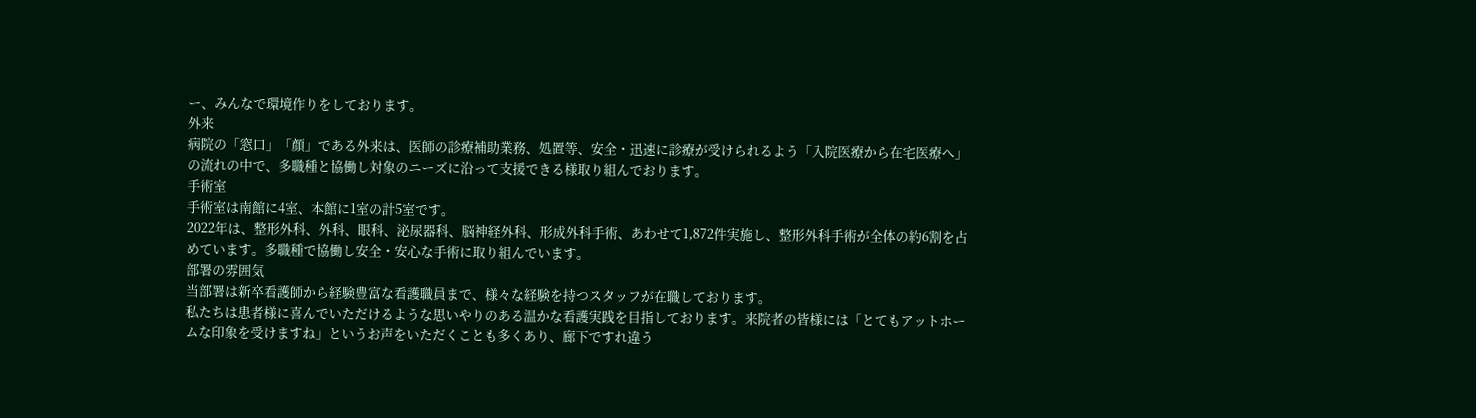ー、みんなで環境作りをしております。
外来
病院の「窓口」「顔」である外来は、医師の診療補助業務、処置等、安全・迅速に診療が受けられるよう「入院医療から在宅医療へ」の流れの中で、多職種と協働し対象のニーズに沿って支援できる様取り組んでおります。
手術室
手術室は南館に4室、本館に1室の計5室です。
2022年は、整形外科、外科、眼科、泌尿器科、脳神経外科、形成外科手術、あわせて1,872件実施し、整形外科手術が全体の約6割を占めています。多職種で協働し安全・安心な手術に取り組んでいます。
部署の雰囲気
当部署は新卒看護師から経験豊富な看護職員まで、様々な経験を持つスタッフが在職しております。
私たちは患者様に喜んでいただけるような思いやりのある温かな看護実践を目指しております。来院者の皆様には「とてもアットホームな印象を受けますね」というお声をいただくことも多くあり、廊下ですれ違う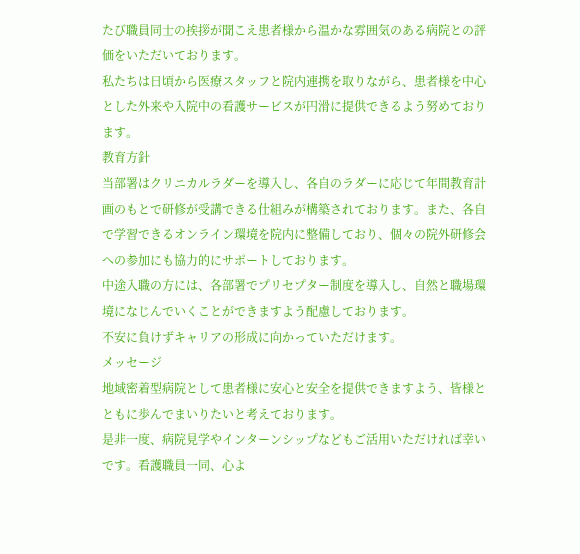たび職員同士の挨拶が聞こえ患者様から温かな雰囲気のある病院との評価をいただいております。
私たちは日頃から医療スタッフと院内連携を取りながら、患者様を中心とした外来や入院中の看護サービスが円滑に提供できるよう努めております。
教育方針
当部署はクリニカルラダーを導入し、各自のラダーに応じて年間教育計画のもとで研修が受講できる仕組みが構築されております。また、各自で学習できるオンライン環境を院内に整備しており、個々の院外研修会への参加にも協力的にサポートしております。
中途入職の方には、各部署でプリセプター制度を導入し、自然と職場環境になじんでいくことができますよう配慮しております。
不安に負けずキャリアの形成に向かっていただけます。
メッセージ
地域密着型病院として患者様に安心と安全を提供できますよう、皆様とともに歩んでまいりたいと考えております。
是非一度、病院見学やインターンシップなどもご活用いただければ幸いです。看護職員一同、心よ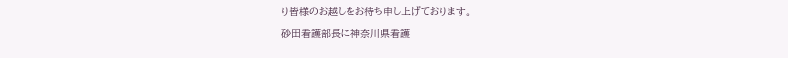り皆様のお越しをお待ち申し上げております。
砂田看護部長に神奈川県看護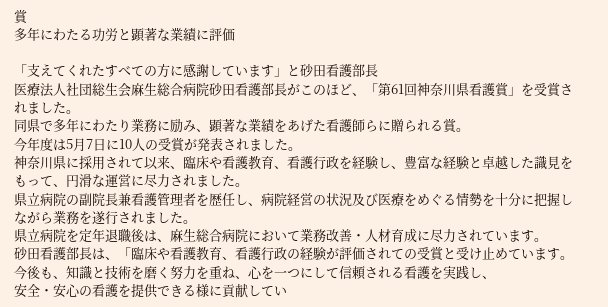賞
多年にわたる功労と顕著な業績に評価

「支えてくれたすべての方に感謝しています」と砂田看護部長
医療法人社団総生会麻生総合病院砂田看護部長がこのほど、「第61回神奈川県看護賞」を受賞されました。
同県で多年にわたり業務に励み、顕著な業績をあげた看護師らに贈られる賞。
今年度は5月7日に10人の受賞が発表されました。
神奈川県に採用されて以来、臨床や看護教育、看護行政を経験し、豊富な経験と卓越した識見をもって、円滑な運営に尽力されました。
県立病院の副院長兼看護管理者を歴任し、病院経営の状況及び医療をめぐる情勢を十分に把握しながら業務を遂行されました。
県立病院を定年退職後は、麻生総合病院において業務改善・人材育成に尽力されています。
砂田看護部長は、「臨床や看護教育、看護行政の経験が評価されての受賞と受け止めています。
今後も、知識と技術を磨く努力を重ね、心を一つにして信頼される看護を実践し、
安全・安心の看護を提供できる様に貢献してい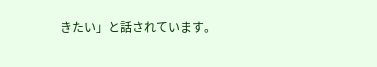きたい」と話されています。